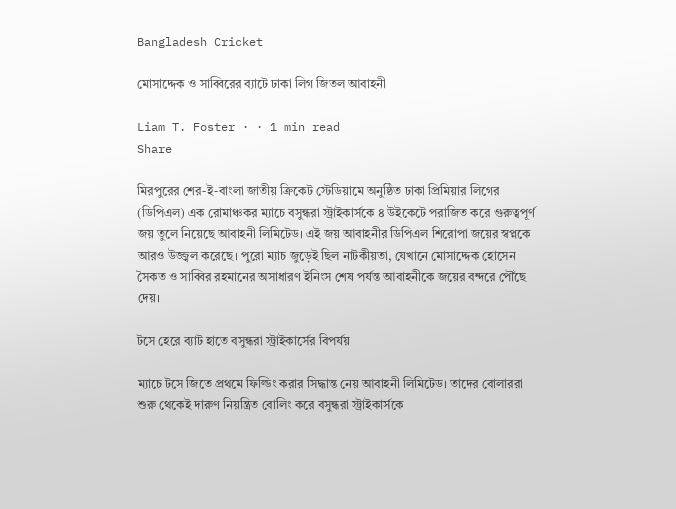Bangladesh Cricket

মোসাদ্দেক ও সাব্বিরের ব্যাটে ঢাকা লিগ জিতল আবাহনী

Liam T. Foster · · 1 min read
Share

মিরপুরের শের-ই-বাংলা জাতীয় ক্রিকেট স্টেডিয়ামে অনুষ্ঠিত ঢাকা প্রিমিয়ার লিগের (ডিপিএল) এক রোমাঞ্চকর ম্যাচে বসুন্ধরা স্ট্রাইকার্সকে ৪ উইকেটে পরাজিত করে গুরুত্বপূর্ণ জয় তুলে নিয়েছে আবাহনী লিমিটেড। এই জয় আবাহনীর ডিপিএল শিরোপা জয়ের স্বপ্নকে আরও উজ্জ্বল করেছে। পুরো ম্যাচ জুড়েই ছিল নাটকীয়তা, যেখানে মোসাদ্দেক হোসেন সৈকত ও সাব্বির রহমানের অসাধারণ ইনিংস শেষ পর্যন্ত আবাহনীকে জয়ের বন্দরে পৌঁছে দেয়।

টসে হেরে ব্যাট হাতে বসুন্ধরা স্ট্রাইকার্সের বিপর্যয়

ম্যাচে টসে জিতে প্রথমে ফিল্ডিং করার সিদ্ধান্ত নেয় আবাহনী লিমিটেড। তাদের বোলাররা শুরু থেকেই দারুণ নিয়ন্ত্রিত বোলিং করে বসুন্ধরা স্ট্রাইকার্সকে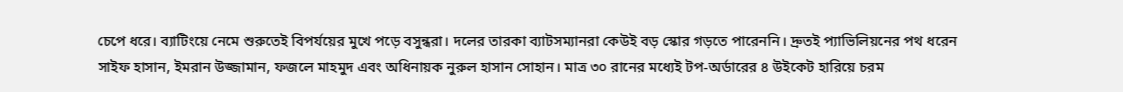চেপে ধরে। ব্যাটিংয়ে নেমে শুরুতেই বিপর্যয়ের মুখে পড়ে বসুন্ধরা। দলের তারকা ব্যাটসম্যানরা কেউই বড় স্কোর গড়তে পারেননি। দ্রুতই প্যাভিলিয়নের পথ ধরেন সাইফ হাসান, ইমরান উজ্জামান, ফজলে মাহমুদ এবং অধিনায়ক নুরুল হাসান সোহান। মাত্র ৩০ রানের মধ্যেই টপ-অর্ডারের ৪ উইকেট হারিয়ে চরম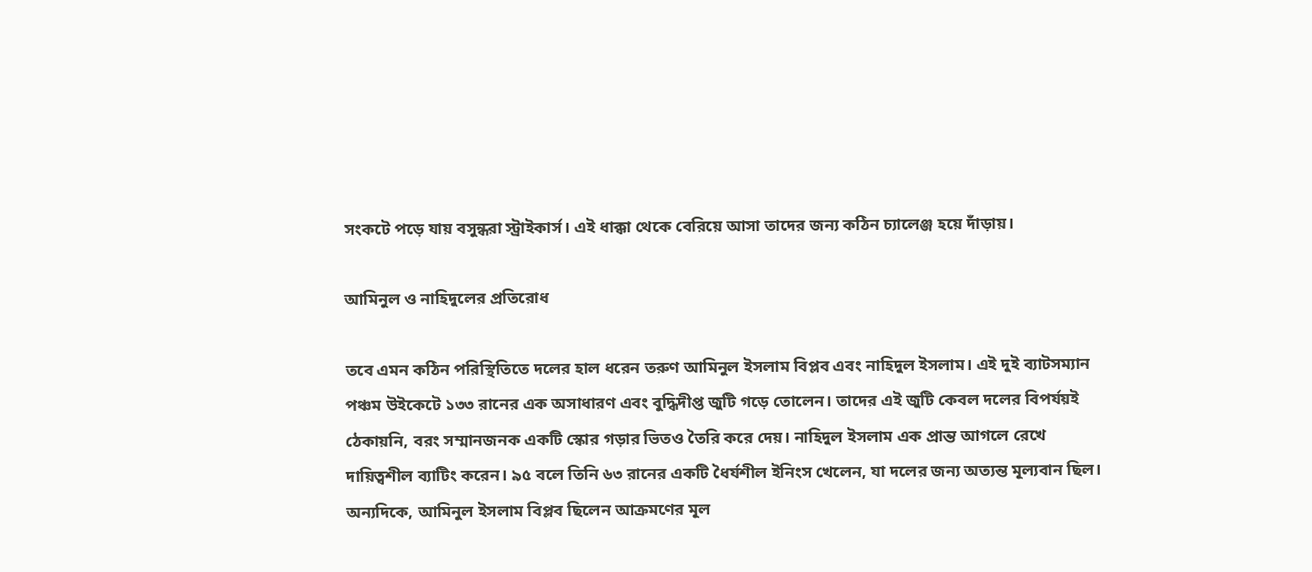সংকটে পড়ে যায় বসুন্ধরা স্ট্রাইকার্স। এই ধাক্কা থেকে বেরিয়ে আসা তাদের জন্য কঠিন চ্যালেঞ্জ হয়ে দাঁড়ায়।

আমিনুল ও নাহিদুলের প্রতিরোধ

তবে এমন কঠিন পরিস্থিতিতে দলের হাল ধরেন তরুণ আমিনুল ইসলাম বিপ্লব এবং নাহিদুল ইসলাম। এই দুই ব্যাটসম্যান পঞ্চম উইকেটে ১৩৩ রানের এক অসাধারণ এবং বুদ্ধিদীপ্ত জুটি গড়ে তোলেন। তাদের এই জুটি কেবল দলের বিপর্যয়ই ঠেকায়নি, বরং সম্মানজনক একটি স্কোর গড়ার ভিতও তৈরি করে দেয়। নাহিদুল ইসলাম এক প্রান্ত আগলে রেখে দায়িত্বশীল ব্যাটিং করেন। ৯৫ বলে তিনি ৬৩ রানের একটি ধৈর্যশীল ইনিংস খেলেন, যা দলের জন্য অত্যন্ত মূল্যবান ছিল। অন্যদিকে, আমিনুল ইসলাম বিপ্লব ছিলেন আক্রমণের মূল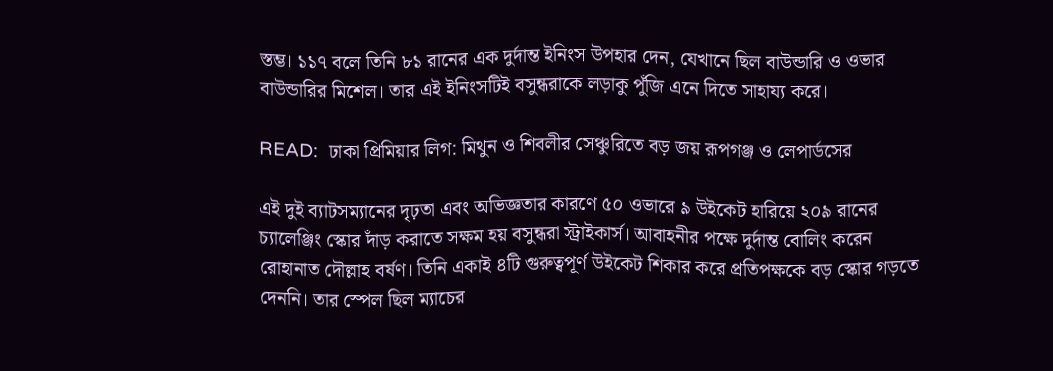স্তম্ভ। ১১৭ বলে তিনি ৮১ রানের এক দুর্দান্ত ইনিংস উপহার দেন, যেখানে ছিল বাউন্ডারি ও ওভার বাউন্ডারির মিশেল। তার এই ইনিংসটিই বসুন্ধরাকে লড়াকু পুঁজি এনে দিতে সাহায্য করে।

READ:  ঢাকা প্রিমিয়ার লিগ: মিথুন ও শিবলীর সেঞ্চুরিতে বড় জয় রূপগঞ্জ ও লেপার্ডসের

এই দুই ব্যাটসম্যানের দৃঢ়তা এবং অভিজ্ঞতার কারণে ৫০ ওভারে ৯ উইকেট হারিয়ে ২০৯ রানের চ্যালেঞ্জিং স্কোর দাঁড় করাতে সক্ষম হয় বসুন্ধরা স্ট্রাইকার্স। আবাহনীর পক্ষে দুর্দান্ত বোলিং করেন রোহানাত দৌল্লাহ বর্ষণ। তিনি একাই ৪টি গুরুত্বপূর্ণ উইকেট শিকার করে প্রতিপক্ষকে বড় স্কোর গড়তে দেননি। তার স্পেল ছিল ম্যাচের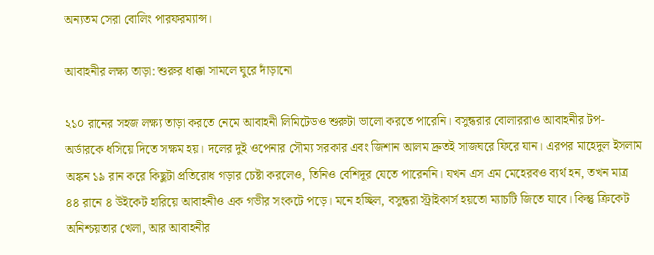অন্যতম সেরা বোলিং পারফরম্যান্স।

আবাহনীর লক্ষ‍্য তাড়া: শুরুর ধাক্কা সামলে ঘুরে দাঁড়ানো

২১০ রানের সহজ লক্ষ্য তাড়া করতে নেমে আবাহনী লিমিটেডও শুরুটা ভালো করতে পারেনি। বসুন্ধরার বোলাররাও আবাহনীর টপ-অর্ডারকে ধসিয়ে দিতে সক্ষম হয়। দলের দুই ওপেনার সৌম্য সরকার এবং জিশান আলম দ্রুতই সাজঘরে ফিরে যান। এরপর মাহেদুল ইসলাম অঙ্কন ১৯ রান করে কিছুটা প্রতিরোধ গড়ার চেষ্টা করলেও, তিনিও বেশিদূর যেতে পারেননি। যখন এস এম মেহেরবও ব্যর্থ হন, তখন মাত্র ৪৪ রানে ৪ উইকেট হারিয়ে আবাহনীও এক গভীর সংকটে পড়ে। মনে হচ্ছিল, বসুন্ধরা স্ট্রাইকার্স হয়তো ম্যাচটি জিতে যাবে। কিন্তু ক্রিকেট অনিশ্চয়তার খেলা, আর আবাহনীর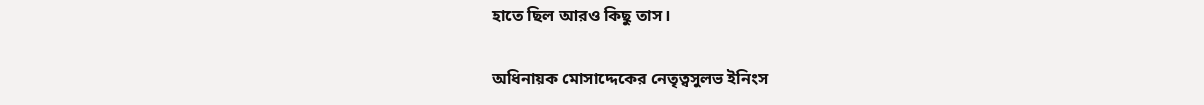হাতে ছিল আরও কিছু তাস।

অধিনায়ক মোসাদ্দেকের নেতৃত্বসুলভ ইনিংস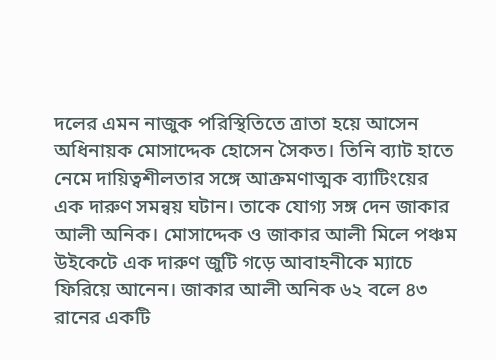দলের এমন নাজুক পরিস্থিতিতে ত্রাতা হয়ে আসেন অধিনায়ক মোসাদ্দেক হোসেন সৈকত। তিনি ব্যাট হাতে নেমে দায়িত্বশীলতার সঙ্গে আক্রমণাত্মক ব্যাটিংয়ের এক দারুণ সমন্বয় ঘটান। তাকে যোগ্য সঙ্গ দেন জাকার আলী অনিক। মোসাদ্দেক ও জাকার আলী মিলে পঞ্চম উইকেটে এক দারুণ জুটি গড়ে আবাহনীকে ম্যাচে ফিরিয়ে আনেন। জাকার আলী অনিক ৬২ বলে ৪৩ রানের একটি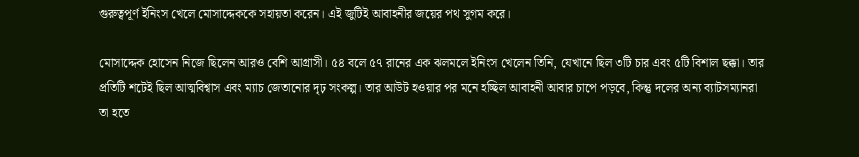গুরুত্বপূর্ণ ইনিংস খেলে মোসাদ্দেককে সহায়তা করেন। এই জুটিই আবাহনীর জয়ের পথ সুগম করে।

মোসাদ্দেক হোসেন নিজে ছিলেন আরও বেশি আগ্রাসী। ৫৪ বলে ৫৭ রানের এক ঝলমলে ইনিংস খেলেন তিনি, যেখানে ছিল ৩টি চার এবং ৫টি বিশাল ছক্কা। তার প্রতিটি শটেই ছিল আত্মবিশ্বাস এবং ম্যাচ জেতানোর দৃঢ় সংকল্প। তার আউট হওয়ার পর মনে হচ্ছিল আবাহনী আবার চাপে পড়বে, কিন্তু দলের অন্য ব্যাটসম্যানরা তা হতে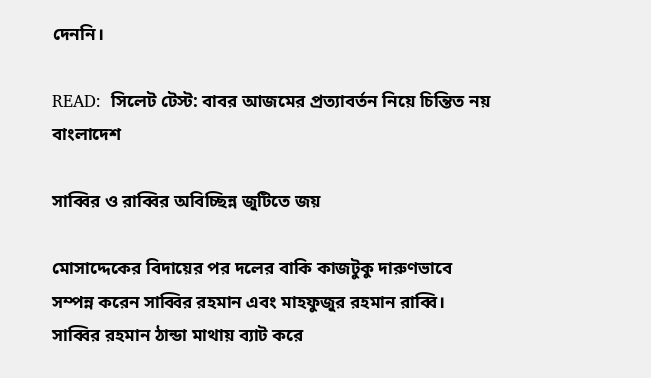দেননি।

READ:  সিলেট টেস্ট: বাবর আজমের প্রত্যাবর্তন নিয়ে চিন্তিত নয় বাংলাদেশ

সাব্বির ও রাব্বির অবিচ্ছিন্ন জুটিতে জয়

মোসাদ্দেকের বিদায়ের পর দলের বাকি কাজটুকু দারুণভাবে সম্পন্ন করেন সাব্বির রহমান এবং মাহফুজুর রহমান রাব্বি। সাব্বির রহমান ঠান্ডা মাথায় ব্যাট করে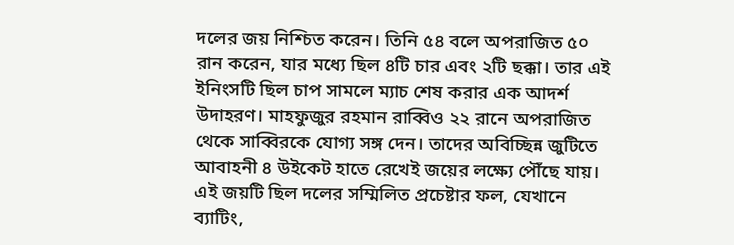দলের জয় নিশ্চিত করেন। তিনি ৫৪ বলে অপরাজিত ৫০ রান করেন, যার মধ্যে ছিল ৪টি চার এবং ২টি ছক্কা। তার এই ইনিংসটি ছিল চাপ সামলে ম্যাচ শেষ করার এক আদর্শ উদাহরণ। মাহফুজুর রহমান রাব্বিও ২২ রানে অপরাজিত থেকে সাব্বিরকে যোগ্য সঙ্গ দেন। তাদের অবিচ্ছিন্ন জুটিতে আবাহনী ৪ উইকেট হাতে রেখেই জয়ের লক্ষ্যে পৌঁছে যায়। এই জয়টি ছিল দলের সম্মিলিত প্রচেষ্টার ফল, যেখানে ব্যাটিং,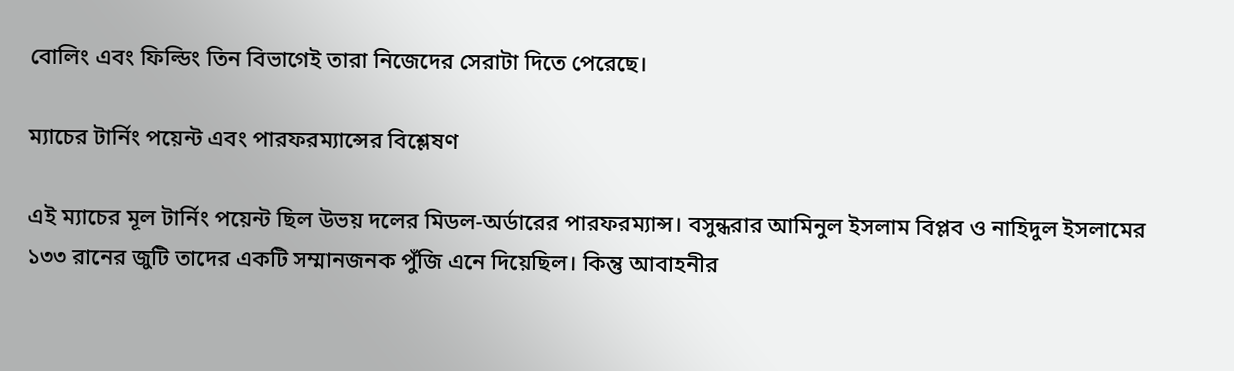বোলিং এবং ফিল্ডিং তিন বিভাগেই তারা নিজেদের সেরাটা দিতে পেরেছে।

ম্যাচের টার্নিং পয়েন্ট এবং পারফরম্যান্সের বিশ্লেষণ

এই ম্যাচের মূল টার্নিং পয়েন্ট ছিল উভয় দলের মিডল-অর্ডারের পারফরম্যান্স। বসুন্ধরার আমিনুল ইসলাম বিপ্লব ও নাহিদুল ইসলামের ১৩৩ রানের জুটি তাদের একটি সম্মানজনক পুঁজি এনে দিয়েছিল। কিন্তু আবাহনীর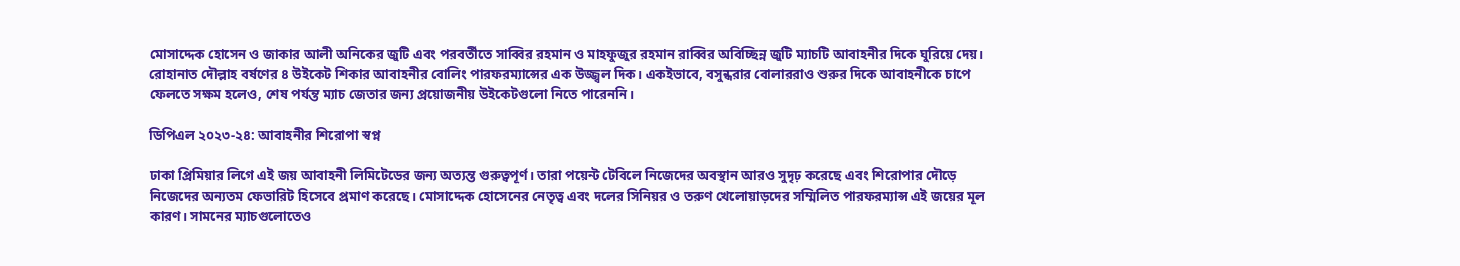মোসাদ্দেক হোসেন ও জাকার আলী অনিকের জুটি এবং পরবর্তীতে সাব্বির রহমান ও মাহফুজুর রহমান রাব্বির অবিচ্ছিন্ন জুটি ম্যাচটি আবাহনীর দিকে ঘুরিয়ে দেয়। রোহানাত দৌল্লাহ বর্ষণের ৪ উইকেট শিকার আবাহনীর বোলিং পারফরম্যান্সের এক উজ্জ্বল দিক। একইভাবে, বসুন্ধরার বোলাররাও শুরুর দিকে আবাহনীকে চাপে ফেলতে সক্ষম হলেও, শেষ পর্যন্ত ম্যাচ জেতার জন্য প্রয়োজনীয় উইকেটগুলো নিতে পারেননি।

ডিপিএল ২০২৩-২৪: আবাহনীর শিরোপা স্বপ্ন

ঢাকা প্রিমিয়ার লিগে এই জয় আবাহনী লিমিটেডের জন্য অত্যন্ত গুরুত্বপূর্ণ। তারা পয়েন্ট টেবিলে নিজেদের অবস্থান আরও সুদৃঢ় করেছে এবং শিরোপার দৌড়ে নিজেদের অন্যতম ফেভারিট হিসেবে প্রমাণ করেছে। মোসাদ্দেক হোসেনের নেতৃত্ব এবং দলের সিনিয়র ও তরুণ খেলোয়াড়দের সম্মিলিত পারফরম্যান্স এই জয়ের মূল কারণ। সামনের ম্যাচগুলোতেও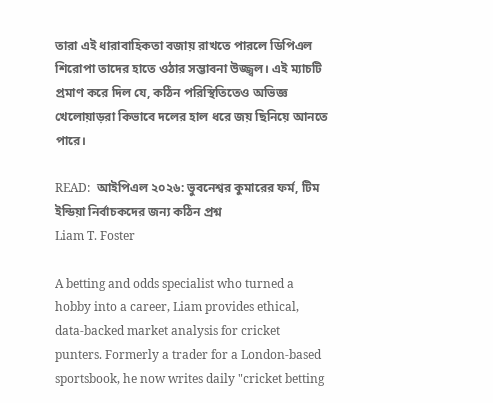তারা এই ধারাবাহিকতা বজায় রাখতে পারলে ডিপিএল শিরোপা তাদের হাতে ওঠার সম্ভাবনা উজ্জ্বল। এই ম্যাচটি প্রমাণ করে দিল যে, কঠিন পরিস্থিতিতেও অভিজ্ঞ খেলোয়াড়রা কিভাবে দলের হাল ধরে জয় ছিনিয়ে আনতে পারে।

READ:  আইপিএল ২০২৬: ভুবনেশ্বর কুমারের ফর্ম, টিম ইন্ডিয়া নির্বাচকদের জন্য কঠিন প্রশ্ন
Liam T. Foster

A betting and odds specialist who turned a hobby into a career, Liam provides ethical, data-backed market analysis for cricket punters. Formerly a trader for a London-based sportsbook, he now writes daily "cricket betting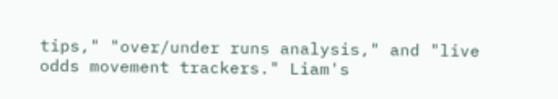tips," "over/under runs analysis," and "live odds movement trackers." Liam's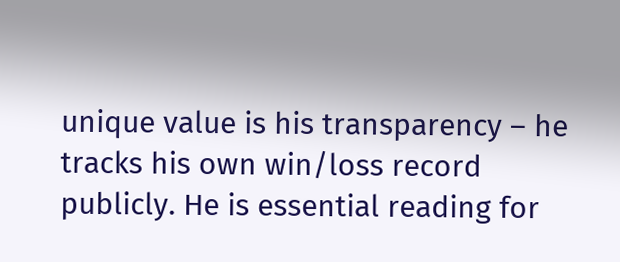unique value is his transparency – he tracks his own win/loss record publicly. He is essential reading for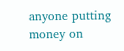anyone putting money on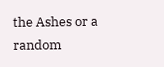the Ashes or a random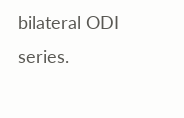bilateral ODI series.